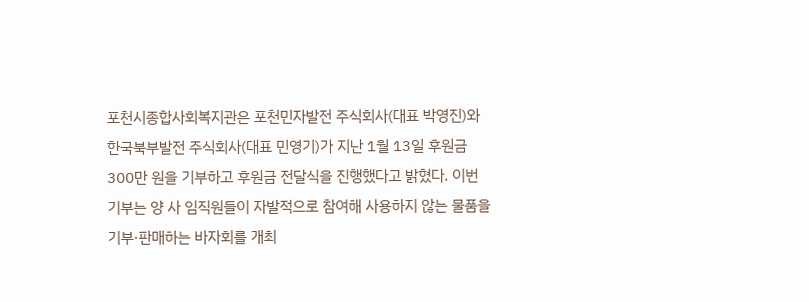포천시종합사회복지관은 포천민자발전 주식회사(대표 박영진)와 한국북부발전 주식회사(대표 민영기)가 지난 1월 13일 후원금 300만 원을 기부하고 후원금 전달식을 진행했다고 밝혔다. 이번 기부는 양 사 임직원들이 자발적으로 참여해 사용하지 않는 물품을 기부·판매하는 바자회를 개최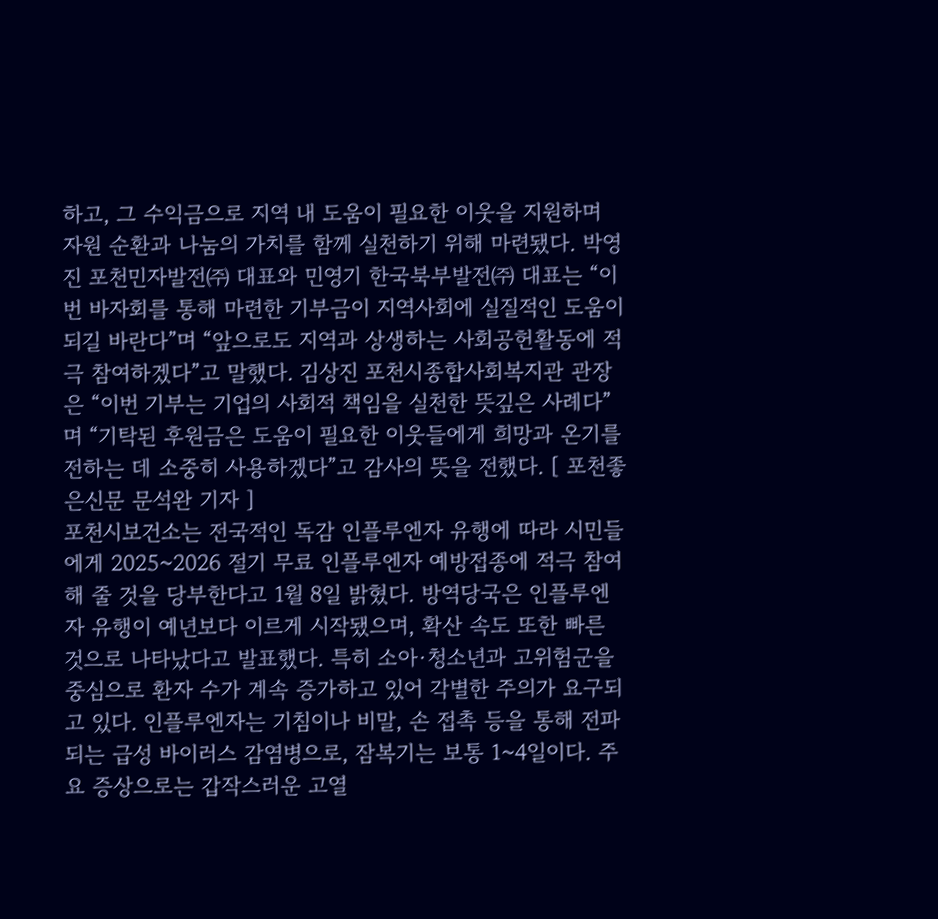하고, 그 수익금으로 지역 내 도움이 필요한 이웃을 지원하며 자원 순환과 나눔의 가치를 함께 실천하기 위해 마련됐다. 박영진 포천민자발전㈜ 대표와 민영기 한국북부발전㈜ 대표는 “이번 바자회를 통해 마련한 기부금이 지역사회에 실질적인 도움이 되길 바란다”며 “앞으로도 지역과 상생하는 사회공헌활동에 적극 참여하겠다”고 말했다. 김상진 포천시종합사회복지관 관장은 “이번 기부는 기업의 사회적 책임을 실천한 뜻깊은 사례다”며 “기탁된 후원금은 도움이 필요한 이웃들에게 희망과 온기를 전하는 데 소중히 사용하겠다”고 감사의 뜻을 전했다. [ 포천좋은신문 문석완 기자 ]
포천시보건소는 전국적인 독감 인플루엔자 유행에 따라 시민들에게 2025~2026 절기 무료 인플루엔자 예방접종에 적극 참여해 줄 것을 당부한다고 1월 8일 밝혔다. 방역당국은 인플루엔자 유행이 예년보다 이르게 시작됐으며, 확산 속도 또한 빠른 것으로 나타났다고 발표했다. 특히 소아·청소년과 고위험군을 중심으로 환자 수가 계속 증가하고 있어 각별한 주의가 요구되고 있다. 인플루엔자는 기침이나 비말, 손 접촉 등을 통해 전파되는 급성 바이러스 감염병으로, 잠복기는 보통 1~4일이다. 주요 증상으로는 갑작스러운 고열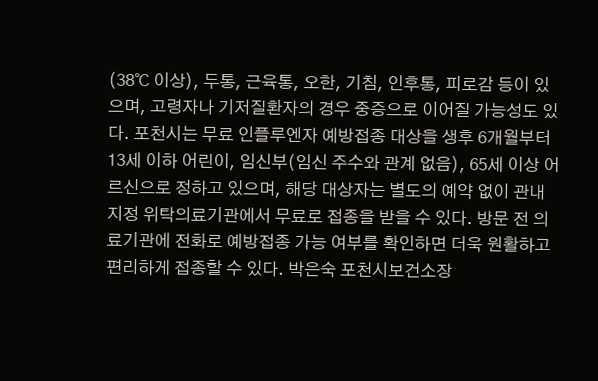(38℃ 이상), 두통, 근육통, 오한, 기침, 인후통, 피로감 등이 있으며, 고령자나 기저질환자의 경우 중증으로 이어질 가능성도 있다. 포천시는 무료 인플루엔자 예방접종 대상을 생후 6개월부터 13세 이하 어린이, 임신부(임신 주수와 관계 없음), 65세 이상 어르신으로 정하고 있으며, 해당 대상자는 별도의 예약 없이 관내 지정 위탁의료기관에서 무료로 접종을 받을 수 있다. 방문 전 의료기관에 전화로 예방접종 가능 여부를 확인하면 더욱 원활하고 편리하게 접종할 수 있다. 박은숙 포천시보건소장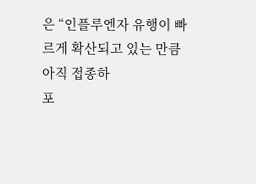은 “인플루엔자 유행이 빠르게 확산되고 있는 만큼 아직 접종하
포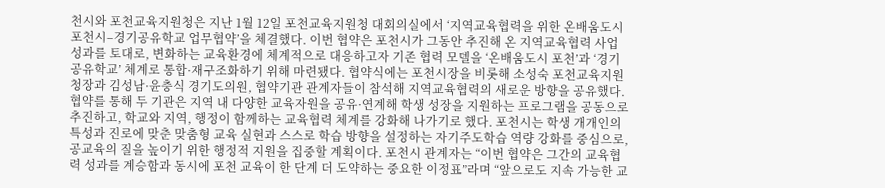천시와 포천교육지원청은 지난 1월 12일 포천교육지원청 대회의실에서 ‘지역교육협력을 위한 온배움도시 포천시–경기공유학교 업무협약’을 체결했다. 이번 협약은 포천시가 그동안 추진해 온 지역교육협력 사업 성과를 토대로, 변화하는 교육환경에 체계적으로 대응하고자 기존 협력 모델을 ‘온배움도시 포천’과 ‘경기공유학교’ 체계로 통합·재구조화하기 위해 마련됐다. 협약식에는 포천시장을 비롯해 소성숙 포천교육지원청장과 김성남·윤충식 경기도의원, 협약기관 관계자들이 참석해 지역교육협력의 새로운 방향을 공유했다. 협약를 통해 두 기관은 지역 내 다양한 교육자원을 공유·연계해 학생 성장을 지원하는 프로그램을 공동으로 추진하고, 학교와 지역, 행정이 함께하는 교육협력 체계를 강화해 나가기로 했다. 포천시는 학생 개개인의 특성과 진로에 맞춘 맞춤형 교육 실현과 스스로 학습 방향을 설정하는 자기주도학습 역량 강화를 중심으로, 공교육의 질을 높이기 위한 행정적 지원을 집중할 계획이다. 포천시 관계자는 “이번 협약은 그간의 교육협력 성과를 계승함과 동시에 포천 교육이 한 단계 더 도약하는 중요한 이정표”라며 “앞으로도 지속 가능한 교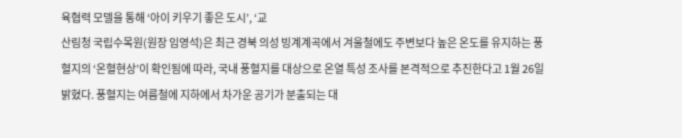육협력 모델을 통해 ‘아이 키우기 좋은 도시’, ‘교
산림청 국립수목원(원장 임영석)은 최근 경북 의성 빙계계곡에서 겨울철에도 주변보다 높은 온도를 유지하는 풍혈지의 ‘온혈현상’이 확인됨에 따라, 국내 풍혈지를 대상으로 온열 특성 조사를 본격적으로 추진한다고 1월 26일 밝혔다. 풍혈지는 여름철에 지하에서 차가운 공기가 분출되는 대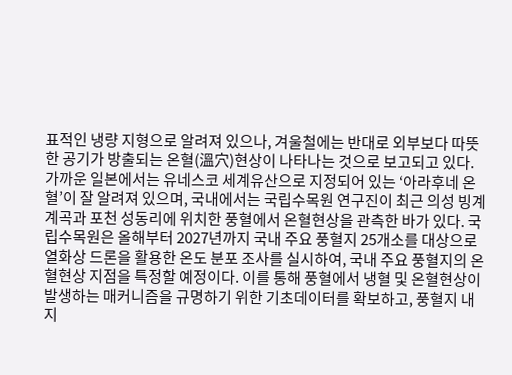표적인 냉량 지형으로 알려져 있으나, 겨울철에는 반대로 외부보다 따뜻한 공기가 방출되는 온혈(溫穴)현상이 나타나는 것으로 보고되고 있다. 가까운 일본에서는 유네스코 세계유산으로 지정되어 있는 ‘아라후네 온혈’이 잘 알려져 있으며, 국내에서는 국립수목원 연구진이 최근 의성 빙계계곡과 포천 성동리에 위치한 풍혈에서 온혈현상을 관측한 바가 있다. 국립수목원은 올해부터 2027년까지 국내 주요 풍혈지 25개소를 대상으로 열화상 드론을 활용한 온도 분포 조사를 실시하여, 국내 주요 풍혈지의 온혈현상 지점을 특정할 예정이다. 이를 통해 풍혈에서 냉혈 및 온혈현상이 발생하는 매커니즘을 규명하기 위한 기초데이터를 확보하고, 풍혈지 내 지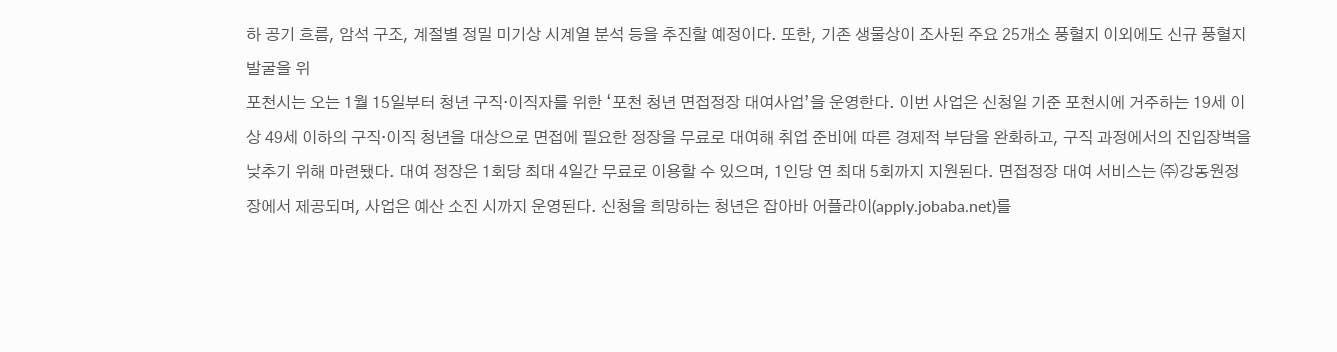하 공기 흐름, 암석 구조, 계절별 정밀 미기상 시계열 분석 등을 추진할 예정이다. 또한, 기존 생물상이 조사된 주요 25개소 풍혈지 이외에도 신규 풍혈지 발굴을 위
포천시는 오는 1월 15일부터 청년 구직·이직자를 위한 ‘포천 청년 면접정장 대여사업’을 운영한다. 이번 사업은 신청일 기준 포천시에 거주하는 19세 이상 49세 이하의 구직·이직 청년을 대상으로 면접에 필요한 정장을 무료로 대여해 취업 준비에 따른 경제적 부담을 완화하고, 구직 과정에서의 진입장벽을 낮추기 위해 마련됐다. 대여 정장은 1회당 최대 4일간 무료로 이용할 수 있으며, 1인당 연 최대 5회까지 지원된다. 면접정장 대여 서비스는 ㈜강동원정장에서 제공되며, 사업은 예산 소진 시까지 운영된다. 신청을 희망하는 청년은 잡아바 어플라이(apply.jobaba.net)를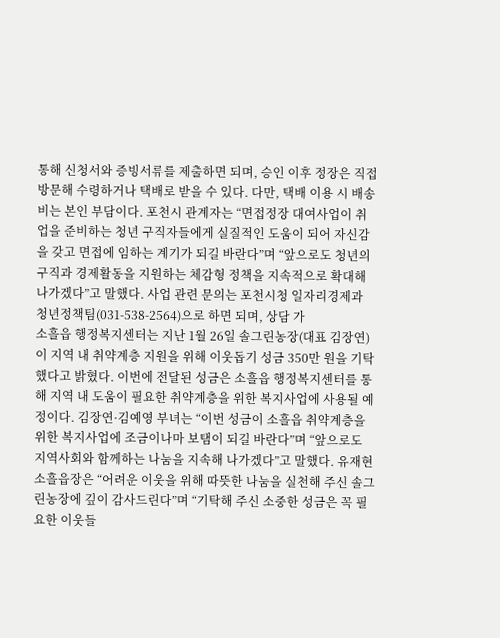통해 신청서와 증빙서류를 제출하면 되며, 승인 이후 정장은 직접 방문해 수령하거나 택배로 받을 수 있다. 다만, 택배 이용 시 배송비는 본인 부담이다. 포천시 관계자는 “면접정장 대여사업이 취업을 준비하는 청년 구직자들에게 실질적인 도움이 되어 자신감을 갖고 면접에 임하는 계기가 되길 바란다”며 “앞으로도 청년의 구직과 경제활동을 지원하는 체감형 정책을 지속적으로 확대해 나가겠다”고 말했다. 사업 관련 문의는 포천시청 일자리경제과 청년정책팀(031-538-2564)으로 하면 되며, 상담 가
소흘읍 행정복지센터는 지난 1월 26일 솔그린농장(대표 김장연)이 지역 내 취약계층 지원을 위해 이웃돕기 성금 350만 원을 기탁했다고 밝혔다. 이번에 전달된 성금은 소흘읍 행정복지센터를 통해 지역 내 도움이 필요한 취약계층을 위한 복지사업에 사용될 예정이다. 김장연·김예영 부녀는 “이번 성금이 소흘읍 취약계층을 위한 복지사업에 조금이나마 보탬이 되길 바란다”며 “앞으로도 지역사회와 함께하는 나눔을 지속해 나가겠다”고 말했다. 유재현 소흘읍장은 “어려운 이웃을 위해 따뜻한 나눔을 실천해 주신 솔그린농장에 깊이 감사드린다”며 “기탁해 주신 소중한 성금은 꼭 필요한 이웃들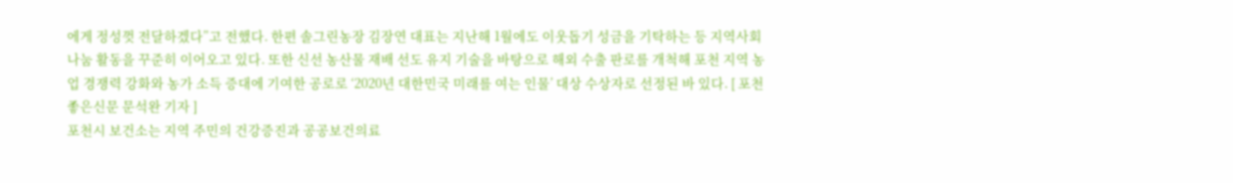에게 정성껏 전달하겠다”고 전했다. 한편 솔그린농장 김장연 대표는 지난해 1월에도 이웃돕기 성금을 기탁하는 등 지역사회 나눔 활동을 꾸준히 이어오고 있다. 또한 신선 농산물 재배 선도 유지 기술을 바탕으로 해외 수출 판로를 개척해 포천 지역 농업 경쟁력 강화와 농가 소득 증대에 기여한 공로로 ‘2020년 대한민국 미래를 여는 인물’ 대상 수상자로 선정된 바 있다. [ 포천좋은신문 문석완 기자 ]
포천시 보건소는 지역 주민의 건강증진과 공공보건의료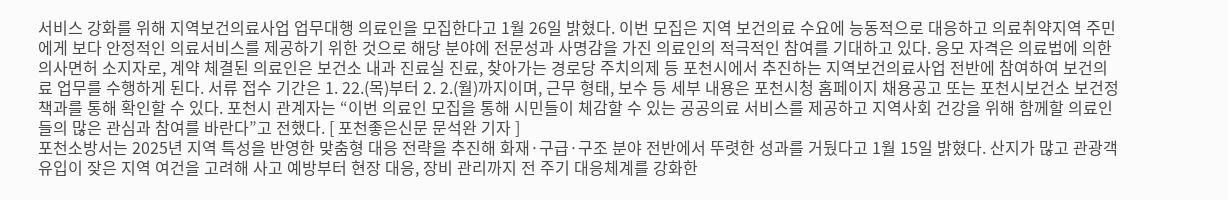서비스 강화를 위해 지역보건의료사업 업무대행 의료인을 모집한다고 1월 26일 밝혔다. 이번 모집은 지역 보건의료 수요에 능동적으로 대응하고 의료취약지역 주민에게 보다 안정적인 의료서비스를 제공하기 위한 것으로 해당 분야에 전문성과 사명감을 가진 의료인의 적극적인 참여를 기대하고 있다. 응모 자격은 의료법에 의한 의사면허 소지자로, 계약 체결된 의료인은 보건소 내과 진료실 진료, 찾아가는 경로당 주치의제 등 포천시에서 추진하는 지역보건의료사업 전반에 참여하여 보건의료 업무를 수행하게 된다. 서류 접수 기간은 1. 22.(목)부터 2. 2.(월)까지이며, 근무 형태, 보수 등 세부 내용은 포천시청 홈페이지 채용공고 또는 포천시보건소 보건정책과를 통해 확인할 수 있다. 포천시 관계자는 “이번 의료인 모집을 통해 시민들이 체감할 수 있는 공공의료 서비스를 제공하고 지역사회 건강을 위해 함께할 의료인들의 많은 관심과 참여를 바란다”고 전했다. [ 포천좋은신문 문석완 기자 ]
포천소방서는 2025년 지역 특성을 반영한 맞춤형 대응 전략을 추진해 화재·구급·구조 분야 전반에서 뚜렷한 성과를 거뒀다고 1월 15일 밝혔다. 산지가 많고 관광객 유입이 잦은 지역 여건을 고려해 사고 예방부터 현장 대응, 장비 관리까지 전 주기 대응체계를 강화한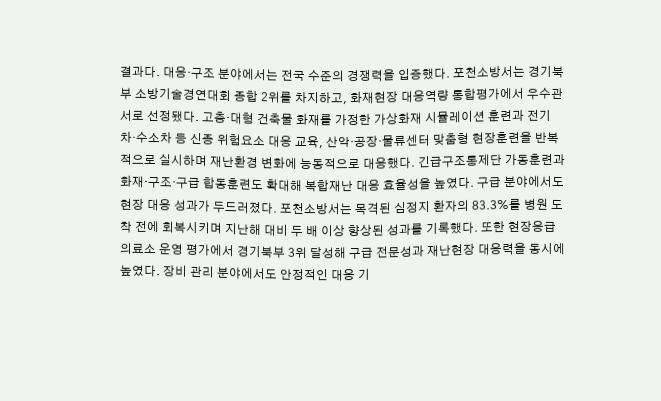결과다. 대응·구조 분야에서는 전국 수준의 경쟁력을 입증했다. 포천소방서는 경기북부 소방기술경연대회 종합 2위를 차지하고, 화재현장 대응역량 통합평가에서 우수관서로 선정됐다. 고층·대형 건축물 화재를 가정한 가상화재 시뮬레이션 훈련과 전기차·수소차 등 신종 위험요소 대응 교육, 산악·공장·물류센터 맞춤형 현장훈련을 반복적으로 실시하며 재난환경 변화에 능동적으로 대응했다. 긴급구조통제단 가동훈련과 화재·구조·구급 합동훈련도 확대해 복합재난 대응 효율성을 높였다. 구급 분야에서도 현장 대응 성과가 두드러졌다. 포천소방서는 목격된 심정지 환자의 83.3%를 병원 도착 전에 회복시키며 지난해 대비 두 배 이상 향상된 성과를 기록했다. 또한 현장응급의료소 운영 평가에서 경기북부 3위 달성해 구급 전문성과 재난현장 대응력을 동시에 높였다. 장비 관리 분야에서도 안정적인 대응 기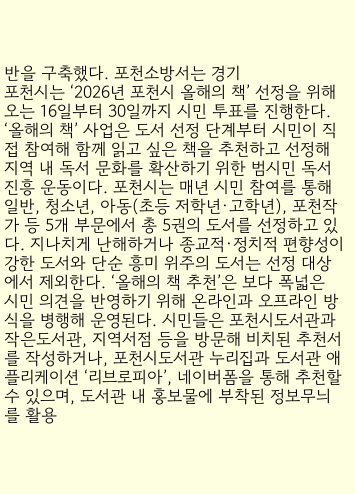반을 구축했다. 포천소방서는 경기
포천시는 ‘2026년 포천시 올해의 책’ 선정을 위해 오는 16일부터 30일까지 시민 투표를 진행한다. ‘올해의 책’ 사업은 도서 선정 단계부터 시민이 직접 참여해 함께 읽고 싶은 책을 추천하고 선정해 지역 내 독서 문화를 확산하기 위한 범시민 독서진흥 운동이다. 포천시는 매년 시민 참여를 통해 일반, 청소년, 아동(초등 저학년·고학년), 포천작가 등 5개 부문에서 총 5권의 도서를 선정하고 있다. 지나치게 난해하거나 종교적·정치적 편향성이 강한 도서와 단순 흥미 위주의 도서는 선정 대상에서 제외한다. ‘올해의 책 추천’은 보다 폭넓은 시민 의견을 반영하기 위해 온라인과 오프라인 방식을 병행해 운영된다. 시민들은 포천시도서관과 작은도서관, 지역서점 등을 방문해 비치된 추천서를 작성하거나, 포천시도서관 누리집과 도서관 애플리케이션 ‘리브로피아’, 네이버폼을 통해 추천할 수 있으며, 도서관 내 홍보물에 부착된 정보무늬를 활용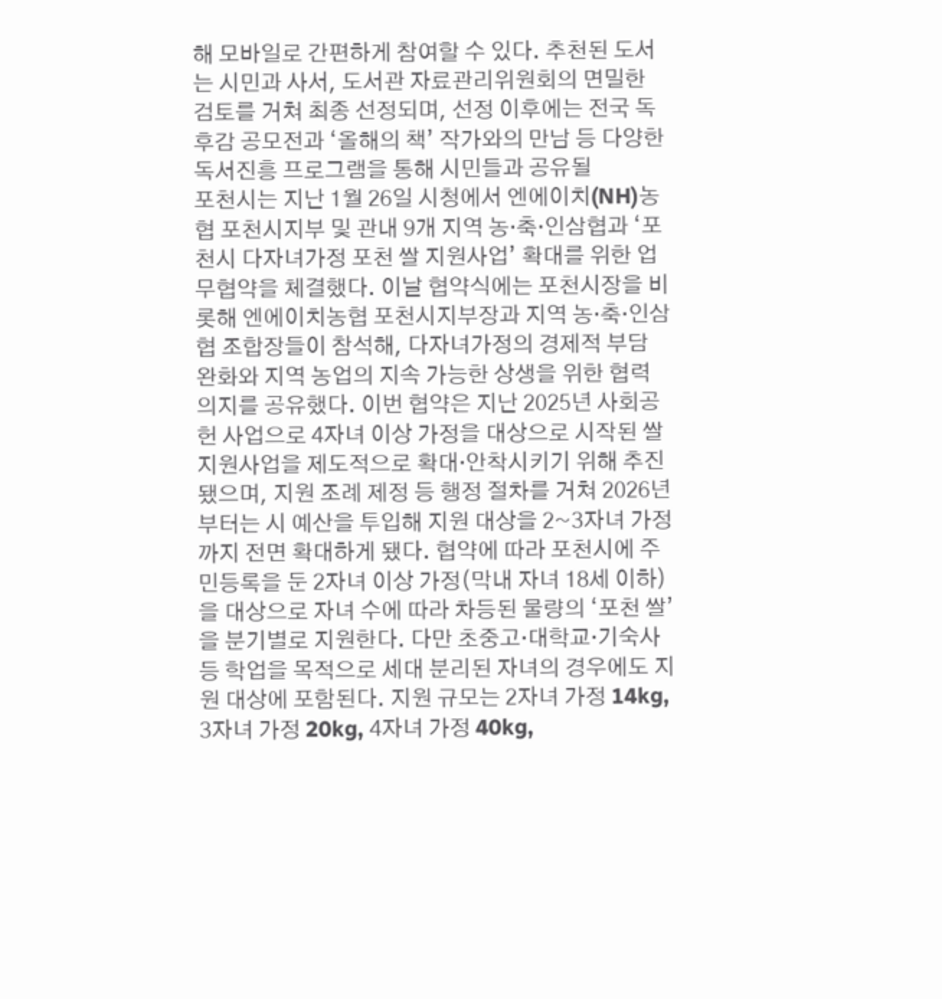해 모바일로 간편하게 참여할 수 있다. 추천된 도서는 시민과 사서, 도서관 자료관리위원회의 면밀한 검토를 거쳐 최종 선정되며, 선정 이후에는 전국 독후감 공모전과 ‘올해의 책’ 작가와의 만남 등 다양한 독서진흥 프로그램을 통해 시민들과 공유될
포천시는 지난 1월 26일 시청에서 엔에이치(NH)농협 포천시지부 및 관내 9개 지역 농·축·인삼협과 ‘포천시 다자녀가정 포천 쌀 지원사업’ 확대를 위한 업무협약을 체결했다. 이날 협약식에는 포천시장을 비롯해 엔에이치농협 포천시지부장과 지역 농·축·인삼협 조합장들이 참석해, 다자녀가정의 경제적 부담 완화와 지역 농업의 지속 가능한 상생을 위한 협력 의지를 공유했다. 이번 협약은 지난 2025년 사회공헌 사업으로 4자녀 이상 가정을 대상으로 시작된 쌀 지원사업을 제도적으로 확대·안착시키기 위해 추진됐으며, 지원 조례 제정 등 행정 절차를 거쳐 2026년부터는 시 예산을 투입해 지원 대상을 2~3자녀 가정까지 전면 확대하게 됐다. 협약에 따라 포천시에 주민등록을 둔 2자녀 이상 가정(막내 자녀 18세 이하)을 대상으로 자녀 수에 따라 차등된 물량의 ‘포천 쌀’을 분기별로 지원한다. 다만 초중고·대학교·기숙사 등 학업을 목적으로 세대 분리된 자녀의 경우에도 지원 대상에 포함된다. 지원 규모는 2자녀 가정 14kg, 3자녀 가정 20kg, 4자녀 가정 40kg,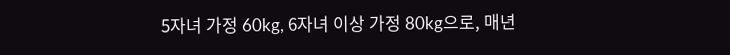5자녀 가정 60kg, 6자녀 이상 가정 80kg으로, 매년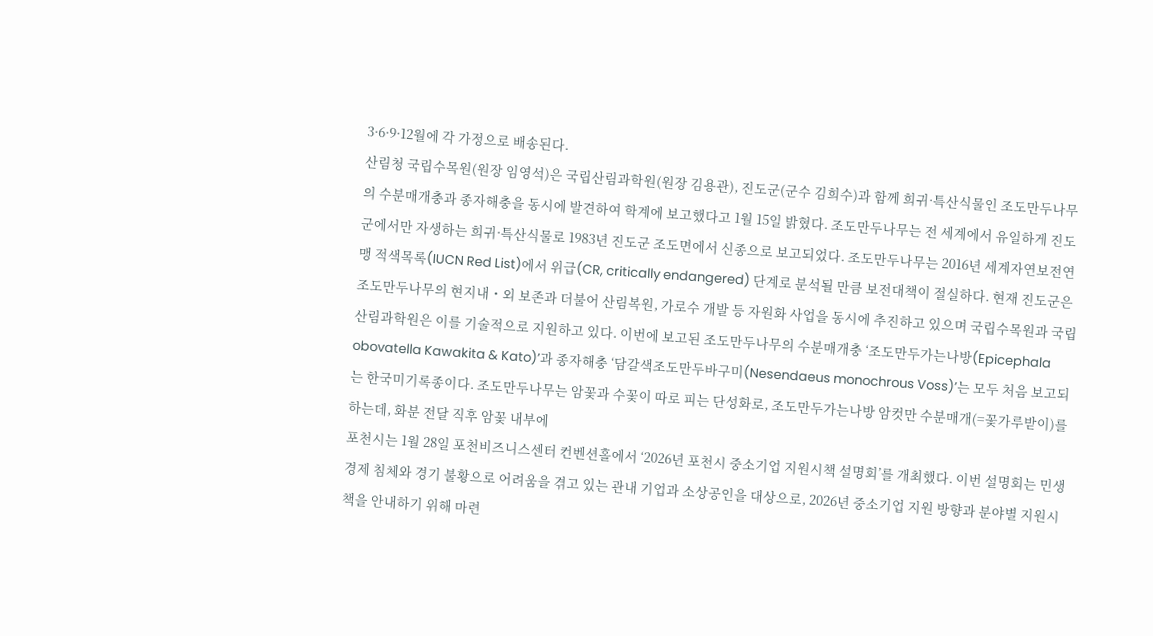3·6·9·12월에 각 가정으로 배송된다.
산림청 국립수목원(원장 임영석)은 국립산림과학원(원장 김용관), 진도군(군수 김희수)과 함께 희귀·특산식물인 조도만두나무의 수분매개충과 종자해충을 동시에 발견하여 학계에 보고했다고 1월 15일 밝혔다. 조도만두나무는 전 세계에서 유일하게 진도군에서만 자생하는 희귀·특산식물로 1983년 진도군 조도면에서 신종으로 보고되었다. 조도만두나무는 2016년 세계자연보전연맹 적색목록(IUCN Red List)에서 위급(CR, critically endangered) 단계로 분석될 만큼 보전대책이 절실하다. 현재 진도군은 조도만두나무의 현지내・외 보존과 더불어 산림복원, 가로수 개발 등 자원화 사업을 동시에 추진하고 있으며 국립수목원과 국립산림과학원은 이를 기술적으로 지원하고 있다. 이번에 보고된 조도만두나무의 수분매개충 ‘조도만두가는나방(Epicephala obovatella Kawakita & Kato)’과 종자해충 ‘담갈색조도만두바구미(Nesendaeus monochrous Voss)’는 모두 처음 보고되는 한국미기록종이다. 조도만두나무는 암꽃과 수꽃이 따로 피는 단성화로, 조도만두가는나방 암컷만 수분매개(=꽃가루받이)를 하는데, 화분 전달 직후 암꽃 내부에
포천시는 1월 28일 포천비즈니스센터 컨벤션홀에서 ‘2026년 포천시 중소기업 지원시책 설명회’를 개최했다. 이번 설명회는 민생경제 침체와 경기 불황으로 어려움을 겪고 있는 관내 기업과 소상공인을 대상으로, 2026년 중소기업 지원 방향과 분야별 지원시책을 안내하기 위해 마련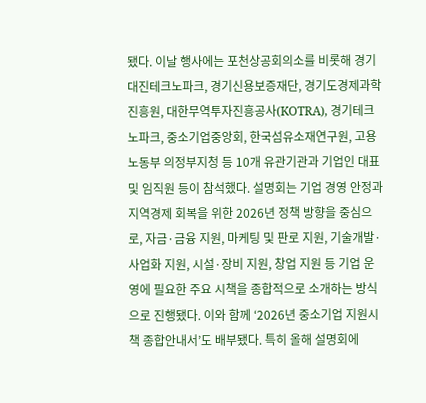됐다. 이날 행사에는 포천상공회의소를 비롯해 경기대진테크노파크, 경기신용보증재단, 경기도경제과학진흥원, 대한무역투자진흥공사(KOTRA), 경기테크노파크, 중소기업중앙회, 한국섬유소재연구원, 고용노동부 의정부지청 등 10개 유관기관과 기업인 대표 및 임직원 등이 참석했다. 설명회는 기업 경영 안정과 지역경제 회복을 위한 2026년 정책 방향을 중심으로, 자금·금융 지원, 마케팅 및 판로 지원, 기술개발·사업화 지원, 시설·장비 지원, 창업 지원 등 기업 운영에 필요한 주요 시책을 종합적으로 소개하는 방식으로 진행됐다. 이와 함께 ‘2026년 중소기업 지원시책 종합안내서’도 배부됐다. 특히 올해 설명회에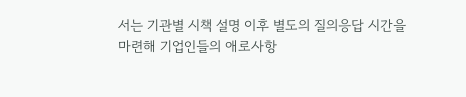서는 기관별 시책 설명 이후 별도의 질의응답 시간을 마련해 기업인들의 애로사항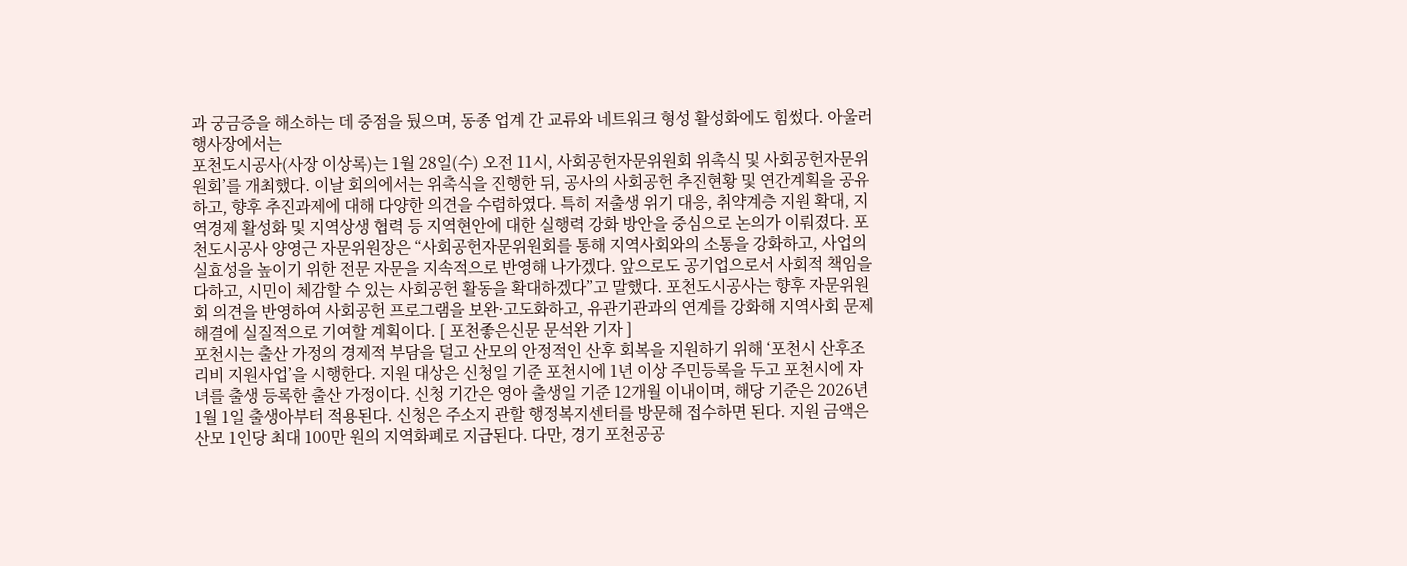과 궁금증을 해소하는 데 중점을 뒀으며, 동종 업계 간 교류와 네트워크 형성 활성화에도 힘썼다. 아울러 행사장에서는
포천도시공사(사장 이상록)는 1월 28일(수) 오전 11시, 사회공헌자문위원회 위촉식 및 사회공헌자문위원회’를 개최했다. 이날 회의에서는 위촉식을 진행한 뒤, 공사의 사회공헌 추진현황 및 연간계획을 공유하고, 향후 추진과제에 대해 다양한 의견을 수렴하였다. 특히 저출생 위기 대응, 취약계층 지원 확대, 지역경제 활성화 및 지역상생 협력 등 지역현안에 대한 실행력 강화 방안을 중심으로 논의가 이뤄졌다. 포천도시공사 양영근 자문위원장은 “사회공헌자문위원회를 통해 지역사회와의 소통을 강화하고, 사업의 실효성을 높이기 위한 전문 자문을 지속적으로 반영해 나가겠다. 앞으로도 공기업으로서 사회적 책임을 다하고, 시민이 체감할 수 있는 사회공헌 활동을 확대하겠다”고 말했다. 포천도시공사는 향후 자문위원회 의견을 반영하여 사회공헌 프로그램을 보완·고도화하고, 유관기관과의 연계를 강화해 지역사회 문제 해결에 실질적으로 기여할 계획이다. [ 포천좋은신문 문석완 기자 ]
포천시는 출산 가정의 경제적 부담을 덜고 산모의 안정적인 산후 회복을 지원하기 위해 ‘포천시 산후조리비 지원사업’을 시행한다. 지원 대상은 신청일 기준 포천시에 1년 이상 주민등록을 두고 포천시에 자녀를 출생 등록한 출산 가정이다. 신청 기간은 영아 출생일 기준 12개월 이내이며, 해당 기준은 2026년 1월 1일 출생아부터 적용된다. 신청은 주소지 관할 행정복지센터를 방문해 접수하면 된다. 지원 금액은 산모 1인당 최대 100만 원의 지역화폐로 지급된다. 다만, 경기 포천공공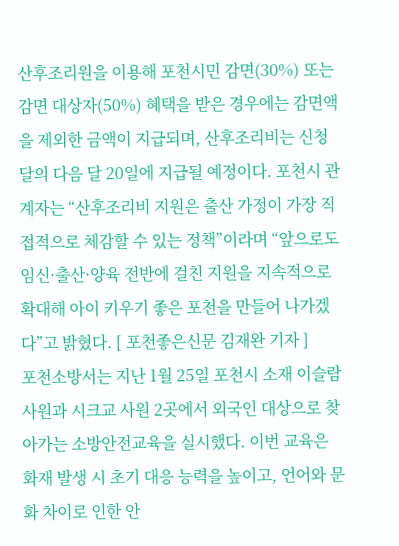산후조리원을 이용해 포천시민 감면(30%) 또는 감면 대상자(50%) 혜택을 받은 경우에는 감면액을 제외한 금액이 지급되며, 산후조리비는 신청 달의 다음 달 20일에 지급될 예정이다. 포천시 관계자는 “산후조리비 지원은 출산 가정이 가장 직접적으로 체감할 수 있는 정책”이라며 “앞으로도 임신·출산·양육 전반에 걸친 지원을 지속적으로 확대해 아이 키우기 좋은 포천을 만들어 나가겠다”고 밝혔다. [ 포천좋은신문 김재완 기자 ]
포천소방서는 지난 1월 25일 포천시 소재 이슬람 사원과 시크교 사원 2곳에서 외국인 대상으로 찾아가는 소방안전교육을 실시했다. 이번 교육은 화재 발생 시 초기 대응 능력을 높이고, 언어와 문화 차이로 인한 안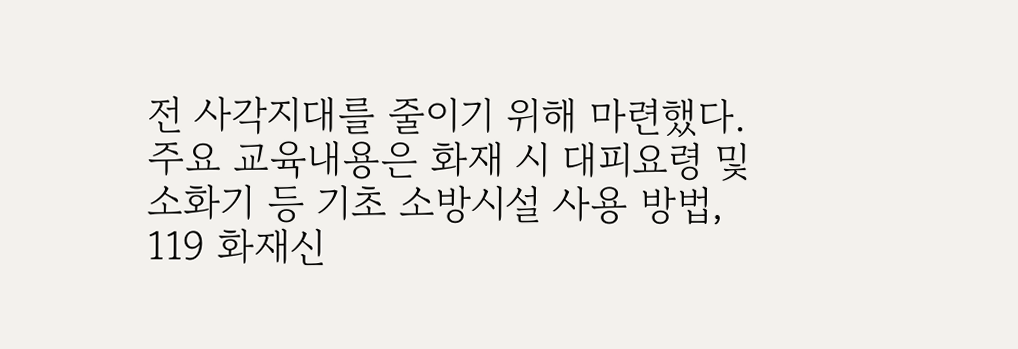전 사각지대를 줄이기 위해 마련했다. 주요 교육내용은 화재 시 대피요령 및 소화기 등 기초 소방시설 사용 방법, 119 화재신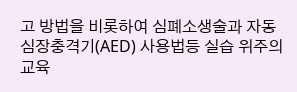고 방법을 비롯하여 심폐소생술과 자동심장충격기(AED) 사용법등 실습 위주의 교육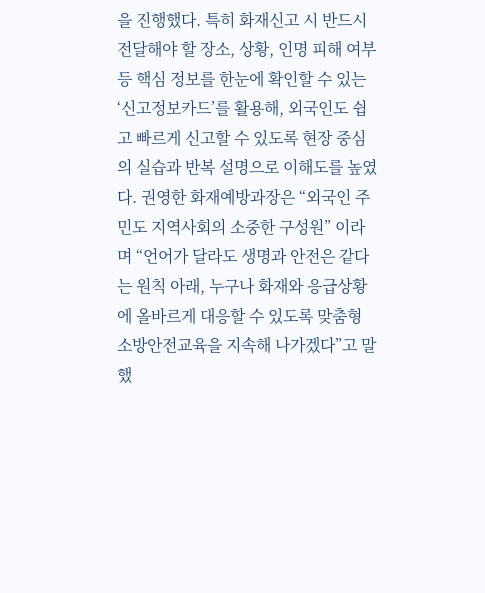을 진행했다. 특히 화재신고 시 반드시 전달해야 할 장소, 상황, 인명 피해 여부 등 핵심 정보를 한눈에 확인할 수 있는 ‘신고정보카드’를 활용해, 외국인도 쉽고 빠르게 신고할 수 있도록 현장 중심의 실습과 반복 설명으로 이해도를 높였다. 권영한 화재예방과장은 “외국인 주민도 지역사회의 소중한 구성원” 이라며 “언어가 달라도 생명과 안전은 같다는 원칙 아래, 누구나 화재와 응급상황에 올바르게 대응할 수 있도록 맞춤형 소방안전교육을 지속해 나가겠다”고 말했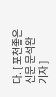다. [ 포천좋은신문 문석완 기자 ]